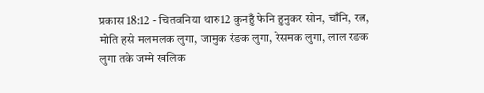प्रकास 18:12 - चितवनिया थारु12 कुनहुँ फेनि हुनुकर सोन, चाँनि, रत्न, मोति हसे मलमलक लुगा, जामुक रंङक लुगा, रेसमक लुगा, लाल रङक लुगा तके जम्मे खलिक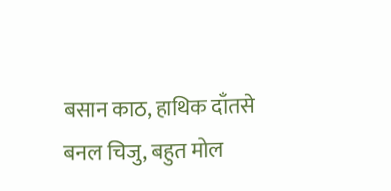बसान काठ, हाथिक दाँतसे बनल चिजु, बहुत मोल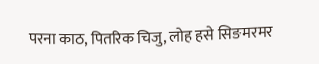परना काठ, पितरिक चिजु, लोह हसे सिङमरमर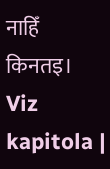नाहिँ किनतइ। Viz kapitola |